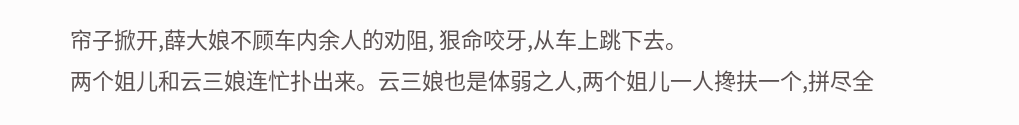帘子掀开,薛大娘不顾车内余人的劝阻, 狠命咬牙,从车上跳下去。
两个姐儿和云三娘连忙扑出来。云三娘也是体弱之人,两个姐儿一人搀扶一个,拼尽全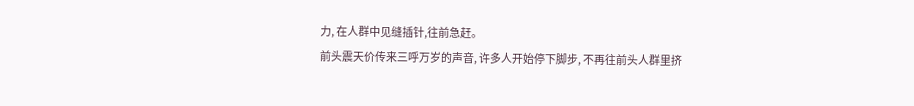力, 在人群中见缝插针,往前急赶。
前头震天价传来三呼万岁的声音, 许多人开始停下脚步, 不再往前头人群里挤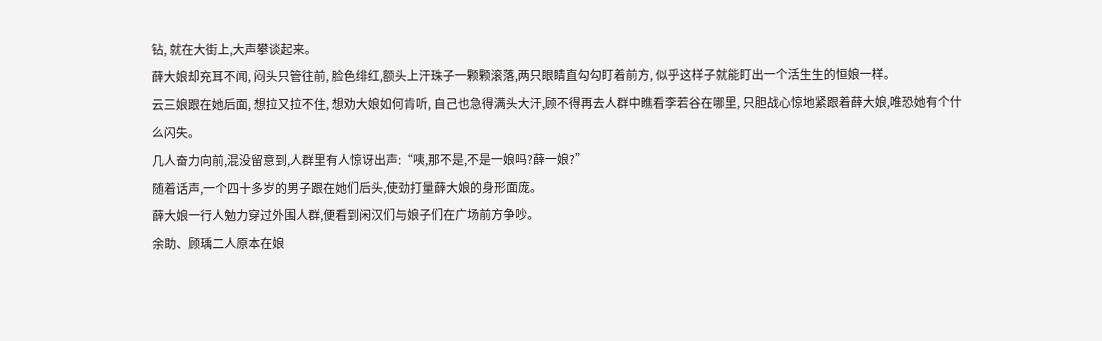钻, 就在大街上,大声攀谈起来。
薛大娘却充耳不闻, 闷头只管往前, 脸色绯红,额头上汗珠子一颗颗滚落,两只眼睛直勾勾盯着前方, 似乎这样子就能盯出一个活生生的恒娘一样。
云三娘跟在她后面, 想拉又拉不住, 想劝大娘如何肯听, 自己也急得满头大汗,顾不得再去人群中瞧看李若谷在哪里, 只胆战心惊地紧跟着薛大娘,唯恐她有个什么闪失。
几人奋力向前,混没留意到,人群里有人惊讶出声:“咦,那不是,不是一娘吗?薛一娘?”
随着话声,一个四十多岁的男子跟在她们后头,使劲打量薛大娘的身形面庞。
薛大娘一行人勉力穿过外围人群,便看到闲汉们与娘子们在广场前方争吵。
余助、顾瑀二人原本在娘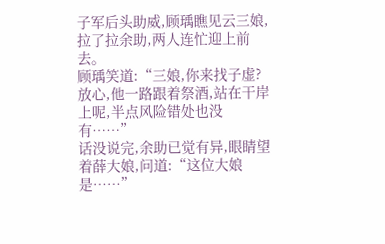子军后头助威,顾瑀瞧见云三娘,拉了拉余助,两人连忙迎上前去。
顾瑀笑道:“三娘,你来找子虚?放心,他一路跟着祭酒,站在干岸上呢,半点风险错处也没有……”
话没说完,余助已觉有异,眼睛望着薛大娘,问道:“这位大娘是……”